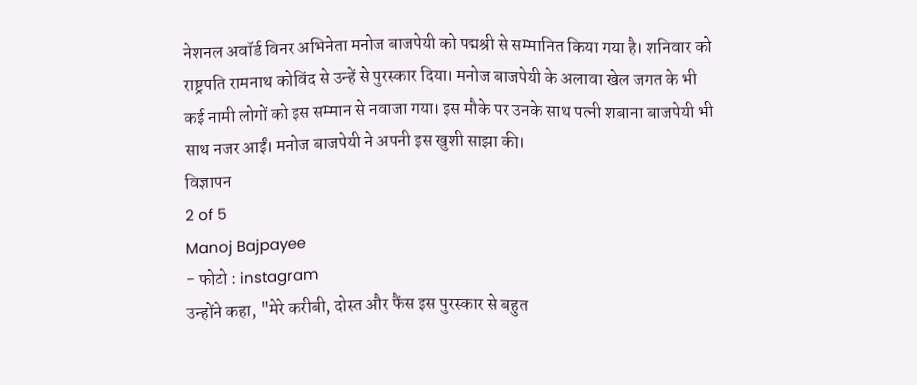नेशनल अवॉर्ड विनर अभिनेता मनोज बाजपेयी को पद्मश्री से सम्मानित किया गया है। शनिवार को राष्ट्रपति रामनाथ कोविंद से उन्हें से पुरस्कार दिया। मनोज बाजपेयी के अलावा खेल जगत के भी कई नामी लोगों को इस सम्मान से नवाजा गया। इस मौके पर उनके साथ पत्नी शबाना बाजपेयी भी साथ नजर आईं। मनोज बाजपेयी ने अपनी इस खुशी साझा की।
विज्ञापन
2 of 5
Manoj Bajpayee
- फोटो : instagram
उन्होंने कहा, "मेरे करीबी, दोस्त और फैंस इस पुरस्कार से बहुत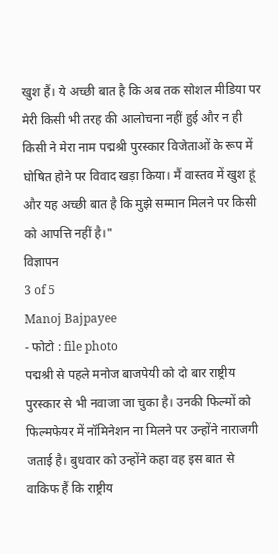खुश हैं। ये अच्छी बात है कि अब तक सोशल मीडिया पर मेरी किसी भी तरह की आलोचना नहीं हुई और न ही किसी ने मेरा नाम पद्मश्री पुरस्कार विजेताओं के रूप में घोषित होने पर विवाद खड़ा किया। मैं वास्तव में खुश हूं और यह अच्छी बात है कि मुझे सम्मान मिलने पर किसी को आपत्ति नहीं है।"
विज्ञापन
3 of 5
Manoj Bajpayee
- फोटो : file photo
पद्मश्री से पहले मनोज बाजपेयी को दो बार राष्ट्रीय पुरस्कार से भी नवाजा जा चुका है। उनकी फिल्मों को फिल्मफेयर में नॉमिनेशन ना मिलने पर उन्होंने नाराजगी जताई है। बुधवार को उन्होंने कहा वह इस बात से वाकिफ हैं कि राष्ट्रीय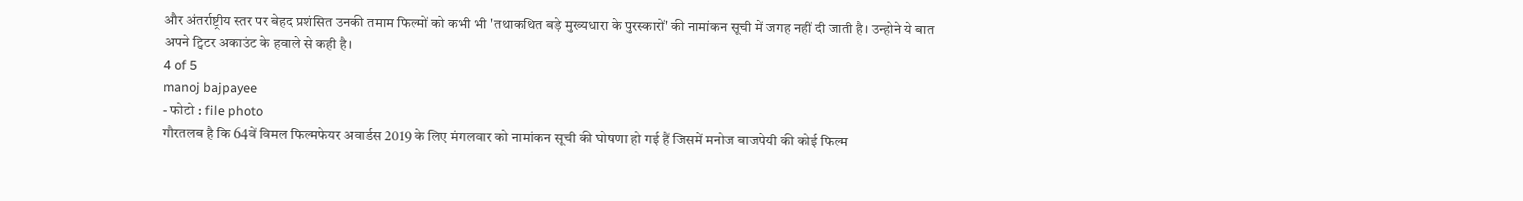और अंतर्राष्ट्रीय स्तर पर बेहद प्रशंसित उनकी तमाम फिल्मों को कभी भी 'तथाकथित बड़े मुख्यधारा के पुरस्कारों' की नामांकन सूची में जगह नहीं दी जाती है। उन्होने ये बात अपने ट्विटर अकाउंट के हवाले से कही है।
4 of 5
manoj bajpayee
- फोटो : file photo
गौरतलब है कि 64वें विमल फिल्मफेयर अवार्डस 2019 के लिए मंगलवार को नामांकन सूची की घोषणा हो गई हैं जिसमें मनोज बाजपेयी की कोई फिल्म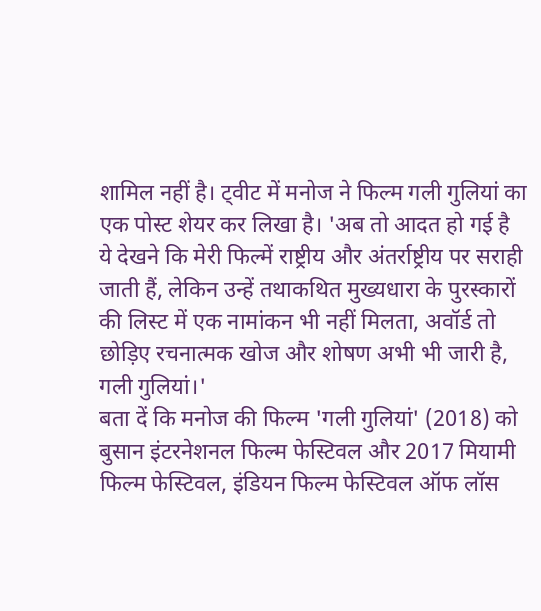शामिल नहीं है। ट्वीट में मनोज ने फिल्म गली गुलियां का एक पोस्ट शेयर कर लिखा है। 'अब तो आदत हो गई है ये देखने कि मेरी फिल्में राष्ट्रीय और अंतर्राष्ट्रीय पर सराही जाती हैं, लेकिन उन्हें तथाकथित मुख्यधारा के पुरस्कारों की लिस्ट में एक नामांकन भी नहीं मिलता, अवॉर्ड तो छोड़िए रचनात्मक खोज और शोषण अभी भी जारी है, गली गुलियां।'
बता दें कि मनोज की फिल्म 'गली गुलियां' (2018) को बुसान इंटरनेशनल फिल्म फेस्टिवल और 2017 मियामी फिल्म फेस्टिवल, इंडियन फिल्म फेस्टिवल ऑफ लॉस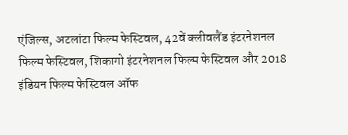एंजिल्स, अटलांटा फिल्म फेस्टिवल, 42वें क्लीवलैंड इंटरनेशनल फिल्म फेस्टिवल, शिकागो इंटरनेशनल फिल्म फेस्टिवल और 2018 इंडियन फिल्म फेस्टिवल ऑफ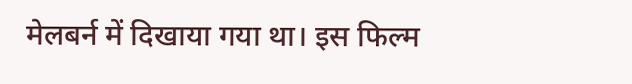मेलबर्न में दिखाया गया था। इस फिल्म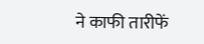ने काफी तारीफें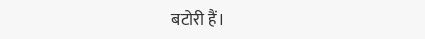बटोरी हैं।